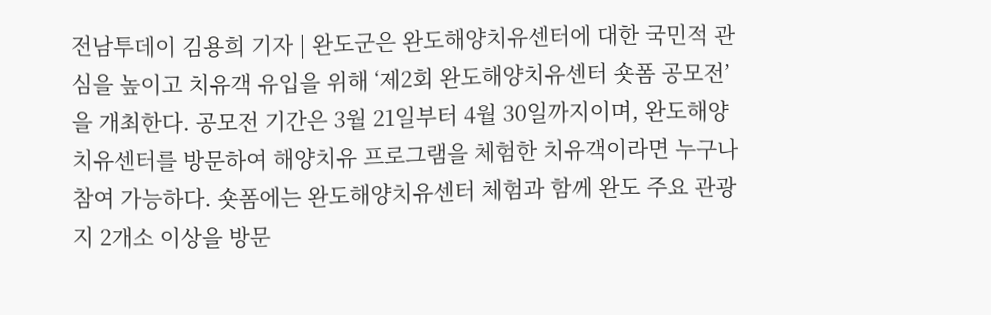전남투데이 김용희 기자 | 완도군은 완도해양치유센터에 대한 국민적 관심을 높이고 치유객 유입을 위해 ‘제2회 완도해양치유센터 숏폼 공모전’을 개최한다. 공모전 기간은 3월 21일부터 4월 30일까지이며, 완도해양치유센터를 방문하여 해양치유 프로그램을 체험한 치유객이라면 누구나 참여 가능하다. 숏폼에는 완도해양치유센터 체험과 함께 완도 주요 관광지 2개소 이상을 방문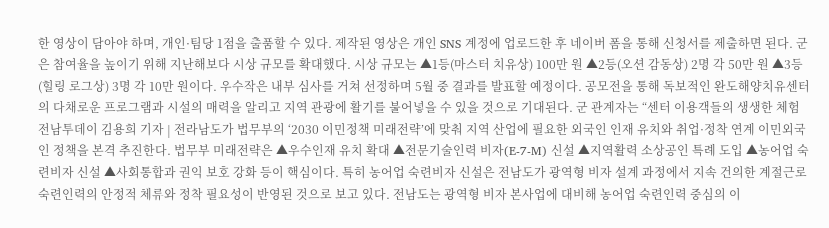한 영상이 담아야 하며, 개인·팀당 1점을 출품할 수 있다. 제작된 영상은 개인 SNS 계정에 업로드한 후 네이버 폼을 통해 신청서를 제출하면 된다. 군은 참여율을 높이기 위해 지난해보다 시상 규모를 확대했다. 시상 규모는 ▲1등(마스터 치유상) 100만 원 ▲2등(오션 감동상) 2명 각 50만 원 ▲3등(힐링 로그상) 3명 각 10만 원이다. 우수작은 내부 심사를 거쳐 선정하며 5월 중 결과를 발표할 예정이다. 공모전을 통해 독보적인 완도해양치유센터의 다채로운 프로그램과 시설의 매력을 알리고 지역 관광에 활기를 불어넣을 수 있을 것으로 기대된다. 군 관계자는 “센터 이용객들의 생생한 체험
전남투데이 김용희 기자 | 전라남도가 법무부의 ‘2030 이민정책 미래전략’에 맞춰 지역 산업에 필요한 외국인 인재 유치와 취업·정착 연계 이민외국인 정책을 본격 추진한다. 법무부 미래전략은 ▲우수인재 유치 확대 ▲전문기술인력 비자(E-7-M) 신설 ▲지역활력 소상공인 특례 도입 ▲농어업 숙련비자 신설 ▲사회통합과 권익 보호 강화 등이 핵심이다. 특히 농어업 숙련비자 신설은 전남도가 광역형 비자 설계 과정에서 지속 건의한 계절근로 숙련인력의 안정적 체류와 정착 필요성이 반영된 것으로 보고 있다. 전남도는 광역형 비자 본사업에 대비해 농어업 숙련인력 중심의 이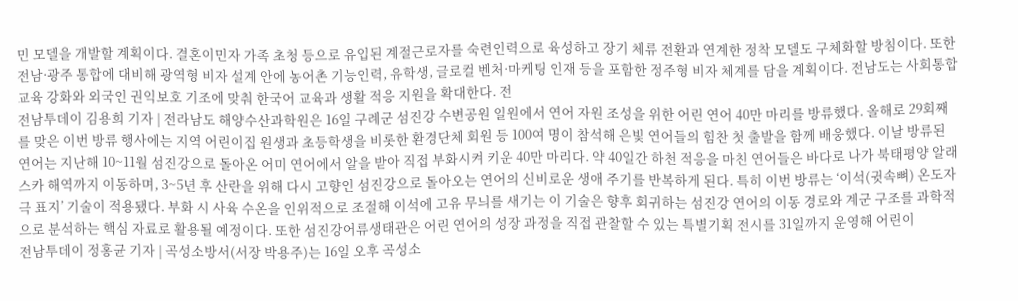민 모델을 개발할 계획이다. 결혼이민자 가족 초청 등으로 유입된 계절근로자를 숙련인력으로 육성하고 장기 체류 전환과 연계한 정착 모델도 구체화할 방침이다. 또한 전남·광주 통합에 대비해 광역형 비자 설계 안에 농어촌 기능인력, 유학생, 글로컬 벤처·마케팅 인재 등을 포함한 정주형 비자 체계를 담을 계획이다. 전남도는 사회통합교육 강화와 외국인 권익보호 기조에 맞춰 한국어 교육과 생활 적응 지원을 확대한다. 전
전남투데이 김용희 기자 | 전라남도 해양수산과학원은 16일 구례군 섬진강 수변공원 일원에서 연어 자원 조성을 위한 어린 연어 40만 마리를 방류했다. 올해로 29회째를 맞은 이번 방류 행사에는 지역 어린이집 원생과 초등학생을 비롯한 환경단체 회원 등 100여 명이 참석해 은빛 연어들의 힘찬 첫 출발을 함께 배웅했다. 이날 방류된 연어는 지난해 10~11월 섬진강으로 돌아온 어미 연어에서 알을 받아 직접 부화시켜 키운 40만 마리다. 약 40일간 하천 적응을 마친 연어들은 바다로 나가 북태평양 알래스카 해역까지 이동하며, 3~5년 후 산란을 위해 다시 고향인 섬진강으로 돌아오는 연어의 신비로운 생애 주기를 반복하게 된다. 특히 이번 방류는 ‘이석(귓속뼈) 온도자극 표지’ 기술이 적용됐다. 부화 시 사육 수온을 인위적으로 조절해 이석에 고유 무늬를 새기는 이 기술은 향후 회귀하는 섬진강 연어의 이동 경로와 계군 구조를 과학적으로 분석하는 핵심 자료로 활용될 예정이다. 또한 섬진강어류생태관은 어린 연어의 성장 과정을 직접 관찰할 수 있는 특별기획 전시를 31일까지 운영해 어린이
전남투데이 정홍균 기자 | 곡성소방서(서장 박용주)는 16일 오후 곡성소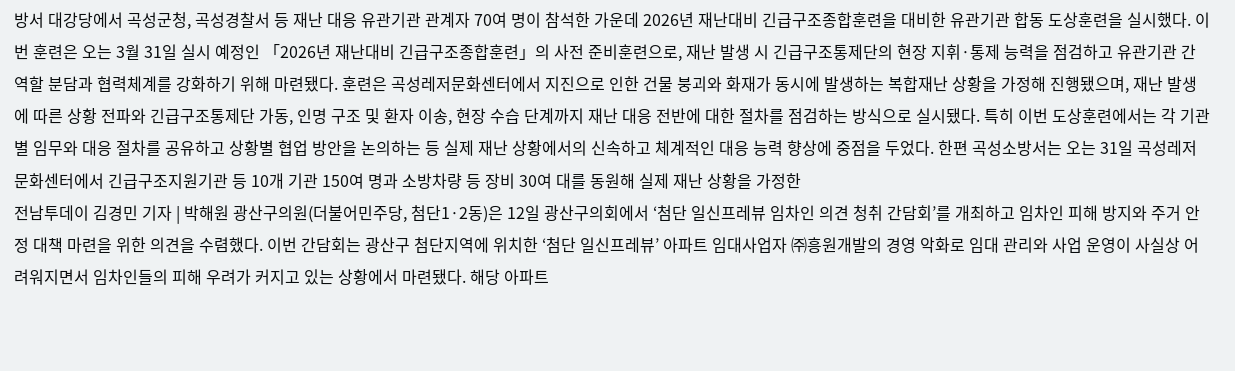방서 대강당에서 곡성군청, 곡성경찰서 등 재난 대응 유관기관 관계자 70여 명이 참석한 가운데 2026년 재난대비 긴급구조종합훈련을 대비한 유관기관 합동 도상훈련을 실시했다. 이번 훈련은 오는 3월 31일 실시 예정인 「2026년 재난대비 긴급구조종합훈련」의 사전 준비훈련으로, 재난 발생 시 긴급구조통제단의 현장 지휘·통제 능력을 점검하고 유관기관 간 역할 분담과 협력체계를 강화하기 위해 마련됐다. 훈련은 곡성레저문화센터에서 지진으로 인한 건물 붕괴와 화재가 동시에 발생하는 복합재난 상황을 가정해 진행됐으며, 재난 발생에 따른 상황 전파와 긴급구조통제단 가동, 인명 구조 및 환자 이송, 현장 수습 단계까지 재난 대응 전반에 대한 절차를 점검하는 방식으로 실시됐다. 특히 이번 도상훈련에서는 각 기관별 임무와 대응 절차를 공유하고 상황별 협업 방안을 논의하는 등 실제 재난 상황에서의 신속하고 체계적인 대응 능력 향상에 중점을 두었다. 한편 곡성소방서는 오는 31일 곡성레저문화센터에서 긴급구조지원기관 등 10개 기관 150여 명과 소방차량 등 장비 30여 대를 동원해 실제 재난 상황을 가정한
전남투데이 김경민 기자 | 박해원 광산구의원(더불어민주당, 첨단1·2동)은 12일 광산구의회에서 ‘첨단 일신프레뷰 임차인 의견 청취 간담회’를 개최하고 임차인 피해 방지와 주거 안정 대책 마련을 위한 의견을 수렴했다. 이번 간담회는 광산구 첨단지역에 위치한 ‘첨단 일신프레뷰’ 아파트 임대사업자 ㈜흥원개발의 경영 악화로 임대 관리와 사업 운영이 사실상 어려워지면서 임차인들의 피해 우려가 커지고 있는 상황에서 마련됐다. 해당 아파트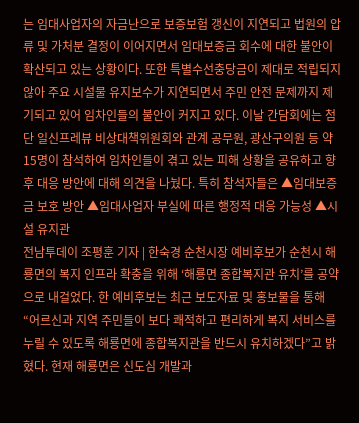는 임대사업자의 자금난으로 보증보험 갱신이 지연되고 법원의 압류 및 가처분 결정이 이어지면서 임대보증금 회수에 대한 불안이 확산되고 있는 상황이다. 또한 특별수선충당금이 제대로 적립되지 않아 주요 시설물 유지보수가 지연되면서 주민 안전 문제까지 제기되고 있어 임차인들의 불안이 커지고 있다. 이날 간담회에는 첨단 일신프레뷰 비상대책위원회와 관계 공무원, 광산구의원 등 약 15명이 참석하여 임차인들이 겪고 있는 피해 상황을 공유하고 향후 대응 방안에 대해 의견을 나눴다. 특히 참석자들은 ▲임대보증금 보호 방안 ▲임대사업자 부실에 따른 행정적 대응 가능성 ▲시설 유지관
전남투데이 조평훈 기자 | 한숙경 순천시장 예비후보가 순천시 해룡면의 복지 인프라 확충을 위해 ‘해룡면 종합복지관 유치’를 공약으로 내걸었다. 한 예비후보는 최근 보도자료 및 홍보물을 통해 “어르신과 지역 주민들이 보다 쾌적하고 편리하게 복지 서비스를 누릴 수 있도록 해룡면에 종합복지관을 반드시 유치하겠다”고 밝혔다. 현재 해룡면은 신도심 개발과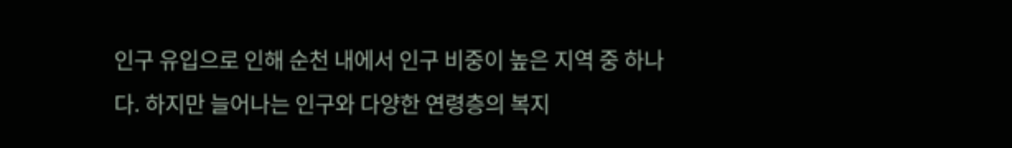인구 유입으로 인해 순천 내에서 인구 비중이 높은 지역 중 하나다. 하지만 늘어나는 인구와 다양한 연령층의 복지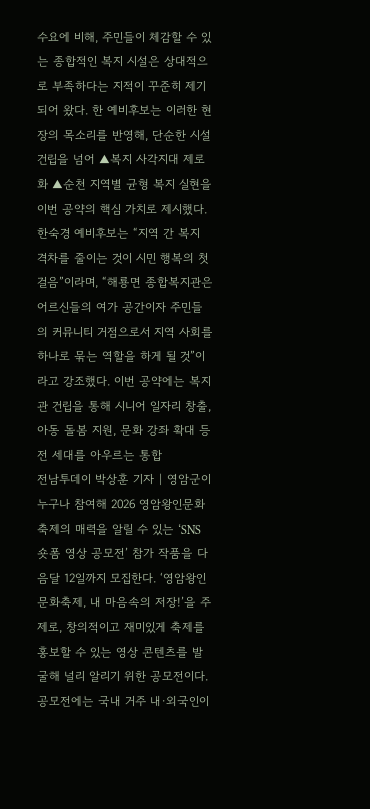수요에 비해, 주민들이 체감할 수 있는 종합적인 복지 시설은 상대적으로 부족하다는 지적이 꾸준히 제기되어 왔다. 한 예비후보는 이러한 현장의 목소리를 반영해, 단순한 시설 건립을 넘어 ▲복지 사각지대 제로화 ▲순천 지역별 균형 복지 실현을 이번 공약의 핵심 가치로 제시했다. 한숙경 예비후보는 “지역 간 복지 격차를 줄이는 것이 시민 행복의 첫걸음”이라며, “해룡면 종합복지관은 어르신들의 여가 공간이자 주민들의 커뮤니티 거점으로서 지역 사회를 하나로 묶는 역할을 하게 될 것”이라고 강조했다. 이번 공약에는 복지관 건립을 통해 시니어 일자리 창출, 아동 돌봄 지원, 문화 강좌 확대 등 전 세대를 아우르는 통합
전남투데이 박상훈 기자 | 영암군이 누구나 참여해 2026 영암왕인문화축제의 매력을 알릴 수 있는 ‘SNS 숏폼 영상 공모전’ 참가 작품을 다음달 12일까지 모집한다. ‘영암왕인문화축제, 내 마음속의 저장!’을 주제로, 창의적이고 재미있게 축제를 홍보할 수 있는 영상 콘텐츠를 발굴해 널리 알리기 위한 공모전이다. 공모전에는 국내 거주 내·외국인이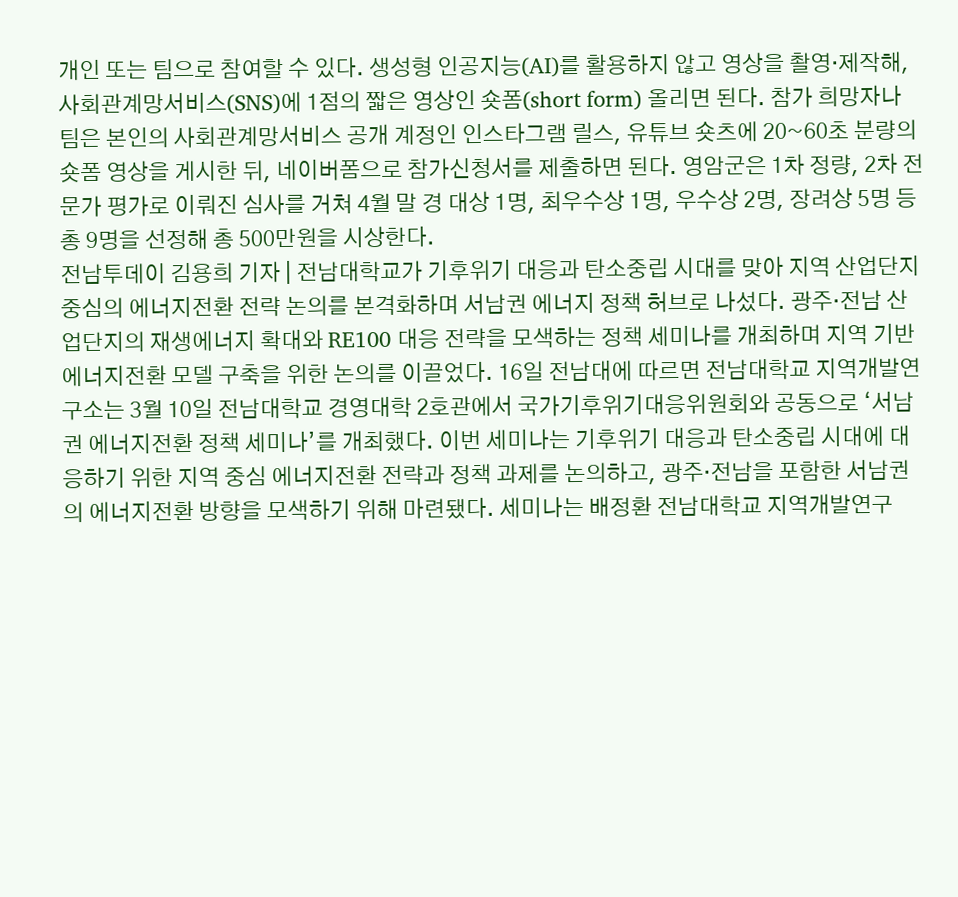개인 또는 팀으로 참여할 수 있다. 생성형 인공지능(AI)를 활용하지 않고 영상을 촬영·제작해, 사회관계망서비스(SNS)에 1점의 짧은 영상인 숏폼(short form) 올리면 된다. 참가 희망자나 팀은 본인의 사회관계망서비스 공개 계정인 인스타그램 릴스, 유튜브 숏츠에 20~60초 분량의 숏폼 영상을 게시한 뒤, 네이버폼으로 참가신청서를 제출하면 된다. 영암군은 1차 정량, 2차 전문가 평가로 이뤄진 심사를 거쳐 4월 말 경 대상 1명, 최우수상 1명, 우수상 2명, 장려상 5명 등 총 9명을 선정해 총 500만원을 시상한다.
전남투데이 김용희 기자 | 전남대학교가 기후위기 대응과 탄소중립 시대를 맞아 지역 산업단지 중심의 에너지전환 전략 논의를 본격화하며 서남권 에너지 정책 허브로 나섰다. 광주·전남 산업단지의 재생에너지 확대와 RE100 대응 전략을 모색하는 정책 세미나를 개최하며 지역 기반 에너지전환 모델 구축을 위한 논의를 이끌었다. 16일 전남대에 따르면 전남대학교 지역개발연구소는 3월 10일 전남대학교 경영대학 2호관에서 국가기후위기대응위원회와 공동으로 ‘서남권 에너지전환 정책 세미나’를 개최했다. 이번 세미나는 기후위기 대응과 탄소중립 시대에 대응하기 위한 지역 중심 에너지전환 전략과 정책 과제를 논의하고, 광주·전남을 포함한 서남권의 에너지전환 방향을 모색하기 위해 마련됐다. 세미나는 배정환 전남대학교 지역개발연구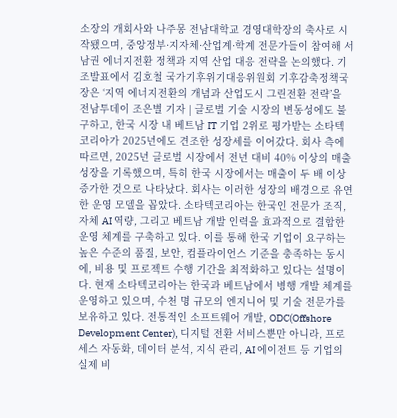소장의 개회사와 나주몽 전남대학교 경영대학장의 축사로 시작됐으며, 중앙정부·지자체·산업계·학계 전문가들이 참여해 서남권 에너지전환 정책과 지역 산업 대응 전략을 논의했다. 기조발표에서 김호철 국가기후위기대응위원회 기후감축정책국장은 ‘지역 에너지전환의 개념과 산업도시 그린전환 전략’을
전남투데이 조은별 기자 | 글로벌 기술 시장의 변동성에도 불구하고, 한국 시장 내 베트남 IT 기업 2위로 평가받는 소타텍코리아가 2025년에도 견조한 성장세를 이어갔다. 회사 측에 따르면, 2025년 글로벌 시장에서 전년 대비 40% 이상의 매출 성장을 기록했으며, 특히 한국 시장에서는 매출이 두 배 이상 증가한 것으로 나타났다. 회사는 이러한 성장의 배경으로 유연한 운영 모델을 꼽았다. 소타텍코리아는 한국인 전문가 조직, 자체 AI 역량, 그리고 베트남 개발 인력을 효과적으로 결합한 운영 체계를 구축하고 있다. 이를 통해 한국 기업이 요구하는 높은 수준의 품질, 보안, 컴플라이언스 기준을 충족하는 동시에, 비용 및 프로젝트 수행 기간을 최적화하고 있다는 설명이다. 현재 소타텍코리아는 한국과 베트남에서 병행 개발 체계를 운영하고 있으며, 수천 명 규모의 엔지니어 및 기술 전문가를 보유하고 있다. 전통적인 소프트웨어 개발, ODC(Offshore Development Center), 디지털 전환 서비스뿐만 아니라, 프로세스 자동화, 데이터 분석, 지식 관리, AI 에이전트 등 기업의 실제 비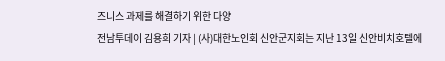즈니스 과제를 해결하기 위한 다양
전남투데이 김용희 기자 | (사)대한노인회 신안군지회는 지난 13일 신안비치호텔에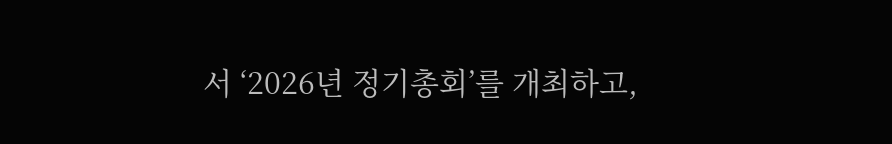서 ‘2026년 정기총회’를 개최하고,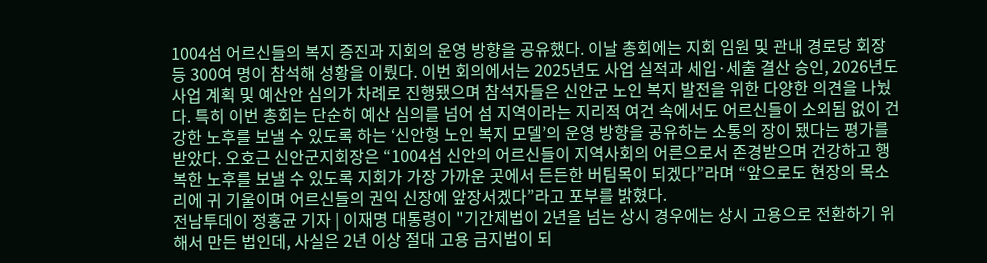1004섬 어르신들의 복지 증진과 지회의 운영 방향을 공유했다. 이날 총회에는 지회 임원 및 관내 경로당 회장 등 300여 명이 참석해 성황을 이뤘다. 이번 회의에서는 2025년도 사업 실적과 세입·세출 결산 승인, 2026년도 사업 계획 및 예산안 심의가 차례로 진행됐으며 참석자들은 신안군 노인 복지 발전을 위한 다양한 의견을 나눴다. 특히 이번 총회는 단순히 예산 심의를 넘어 섬 지역이라는 지리적 여건 속에서도 어르신들이 소외됨 없이 건강한 노후를 보낼 수 있도록 하는 ‘신안형 노인 복지 모델’의 운영 방향을 공유하는 소통의 장이 됐다는 평가를 받았다. 오호근 신안군지회장은 “1004섬 신안의 어르신들이 지역사회의 어른으로서 존경받으며 건강하고 행복한 노후를 보낼 수 있도록 지회가 가장 가까운 곳에서 든든한 버팀목이 되겠다”라며 “앞으로도 현장의 목소리에 귀 기울이며 어르신들의 권익 신장에 앞장서겠다”라고 포부를 밝혔다.
전남투데이 정홍균 기자 | 이재명 대통령이 "기간제법이 2년을 넘는 상시 경우에는 상시 고용으로 전환하기 위해서 만든 법인데, 사실은 2년 이상 절대 고용 금지법이 되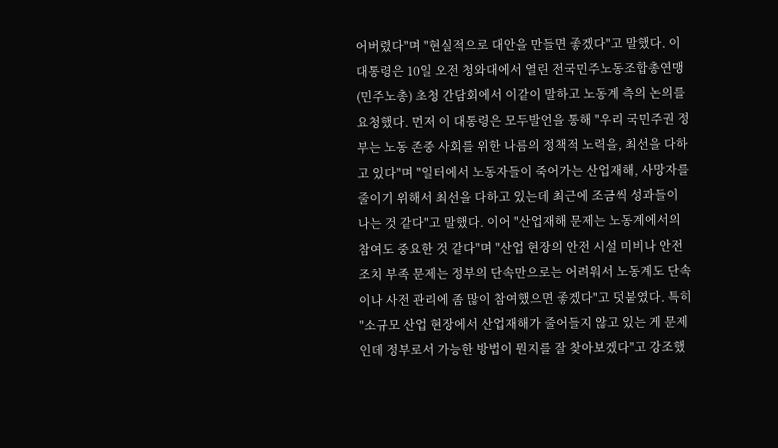어버렸다"며 "현실적으로 대안을 만들면 좋겠다"고 말했다. 이 대통령은 10일 오전 청와대에서 열린 전국민주노동조합총연맹(민주노총) 초청 간담회에서 이같이 말하고 노동계 측의 논의를 요청했다. 먼저 이 대통령은 모두발언을 통해 "우리 국민주권 정부는 노동 존중 사회를 위한 나름의 정책적 노력을, 최선을 다하고 있다"며 "일터에서 노동자들이 죽어가는 산업재해, 사망자를 줄이기 위해서 최선을 다하고 있는데 최근에 조금씩 성과들이 나는 것 같다"고 말했다. 이어 "산업재해 문제는 노동계에서의 참여도 중요한 것 같다"며 "산업 현장의 안전 시설 미비나 안전 조치 부족 문제는 정부의 단속만으로는 어려워서 노동계도 단속이나 사전 관리에 좀 많이 참여했으면 좋겠다"고 덧붙였다. 특히 "소규모 산업 현장에서 산업재해가 줄어들지 않고 있는 게 문제인데 정부로서 가능한 방법이 뭔지를 잘 찾아보겠다"고 강조했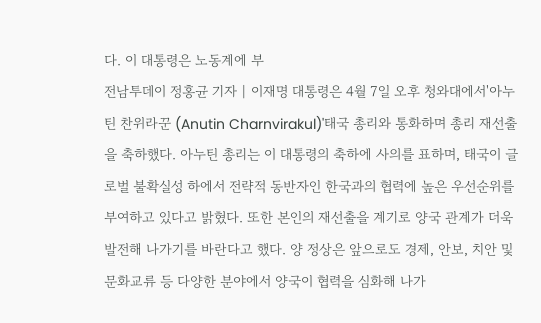다. 이 대통령은 노동계에 부
전남투데이 정홍균 기자 | 이재명 대통령은 4월 7일 오후 청와대에서'아누틴 찬위라꾼 (Anutin Charnvirakul)'태국 총리와 통화하며 총리 재선출을 축하했다. 아누틴 총리는 이 대통령의 축하에 사의를 표하며, 태국이 글로벌 불확실성 하에서 전략적 동반자인 한국과의 협력에 높은 우선순위를 부여하고 있다고 밝혔다. 또한 본인의 재선출을 계기로 양국 관계가 더욱 발전해 나가기를 바란다고 했다. 양 정상은 앞으로도 경제, 안보, 치안 및 문화교류 등 다양한 분야에서 양국이 협력을 심화해 나가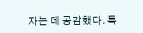자는 데 공감했다. 특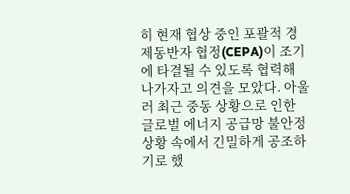히 현재 협상 중인 포괄적 경제동반자 협정(CEPA)이 조기에 타결될 수 있도록 협력해 나가자고 의견을 모았다. 아울러 최근 중동 상황으로 인한 글로벌 에너지 공급망 불안정 상황 속에서 긴밀하게 공조하기로 했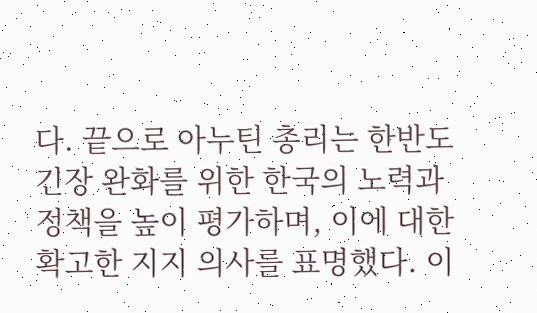다. 끝으로 아누틴 총리는 한반도 긴장 완화를 위한 한국의 노력과 정책을 높이 평가하며, 이에 대한 확고한 지지 의사를 표명했다. 이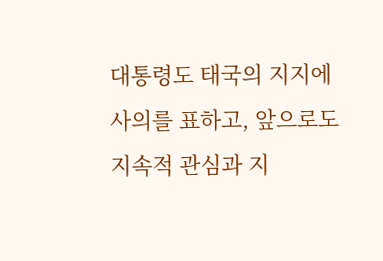대통령도 태국의 지지에 사의를 표하고, 앞으로도 지속적 관심과 지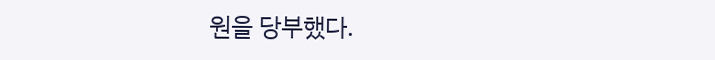원을 당부했다.